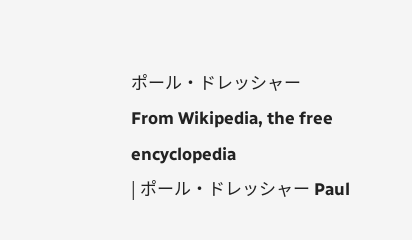ポール・ドレッシャー
From Wikipedia, the free encyclopedia
| ポール・ドレッシャー Paul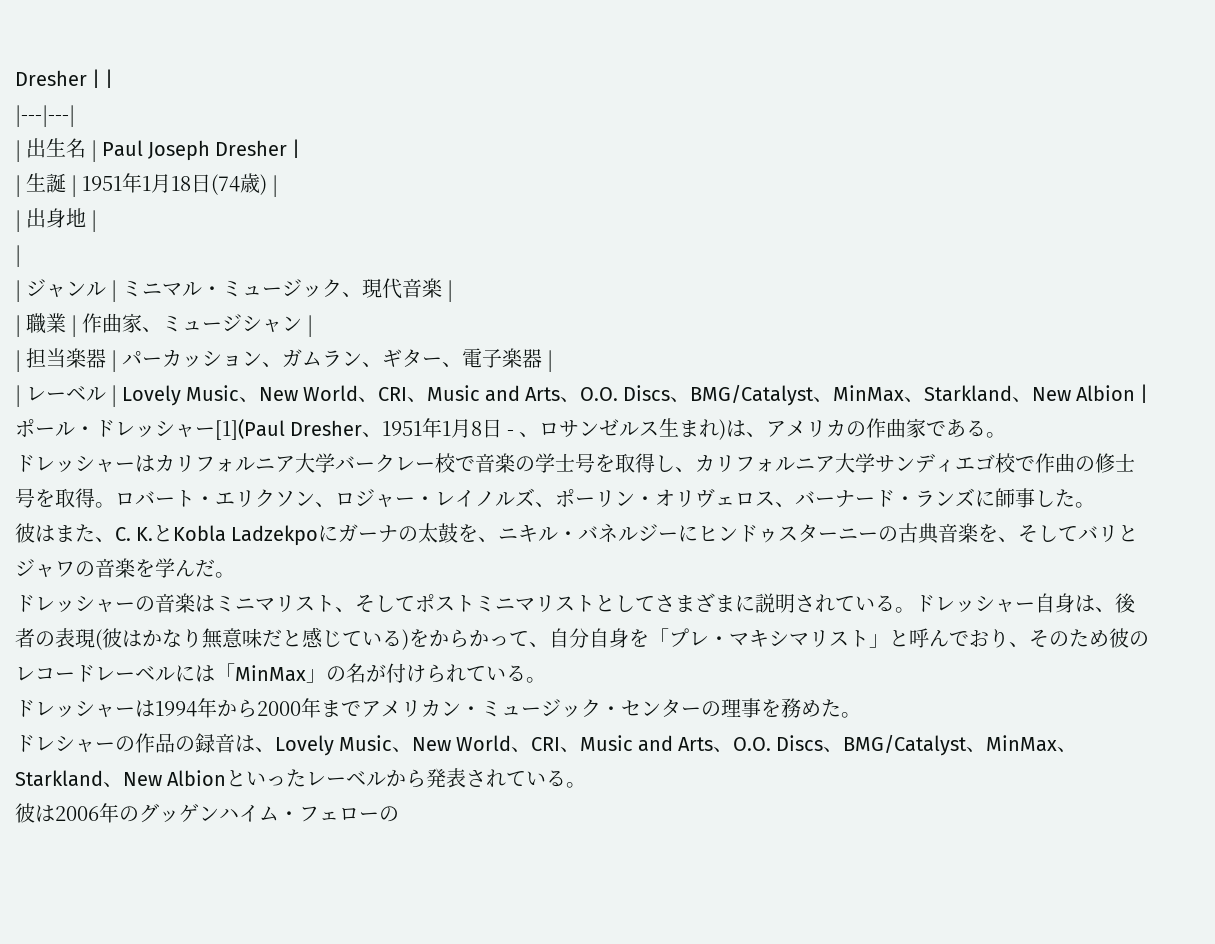Dresher | |
|---|---|
| 出生名 | Paul Joseph Dresher |
| 生誕 | 1951年1月18日(74歳) |
| 出身地 |
|
| ジャンル | ミニマル・ミュージック、現代音楽 |
| 職業 | 作曲家、ミュージシャン |
| 担当楽器 | パーカッション、ガムラン、ギター、電子楽器 |
| レーベル | Lovely Music、New World、CRI、Music and Arts、O.O. Discs、BMG/Catalyst、MinMax、Starkland、New Albion |
ポール・ドレッシャー[1](Paul Dresher、1951年1月8日 - 、ロサンゼルス生まれ)は、アメリカの作曲家である。
ドレッシャーはカリフォルニア大学バークレー校で音楽の学士号を取得し、カリフォルニア大学サンディエゴ校で作曲の修士号を取得。ロバート・エリクソン、ロジャー・レイノルズ、ポーリン・オリヴェロス、バーナード・ランズに師事した。
彼はまた、C. K.とKobla Ladzekpoにガーナの太鼓を、ニキル・バネルジーにヒンドゥスターニーの古典音楽を、そしてバリとジャワの音楽を学んだ。
ドレッシャーの音楽はミニマリスト、そしてポストミニマリストとしてさまざまに説明されている。ドレッシャー自身は、後者の表現(彼はかなり無意味だと感じている)をからかって、自分自身を「プレ・マキシマリスト」と呼んでおり、そのため彼のレコードレーベルには「MinMax」の名が付けられている。
ドレッシャーは1994年から2000年までアメリカン・ミュージック・センターの理事を務めた。
ドレシャーの作品の録音は、Lovely Music、New World、CRI、Music and Arts、O.O. Discs、BMG/Catalyst、MinMax、Starkland、New Albionといったレーベルから発表されている。
彼は2006年のグッゲンハイム・フェローの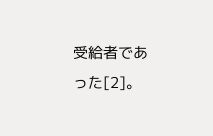受給者であった[2]。